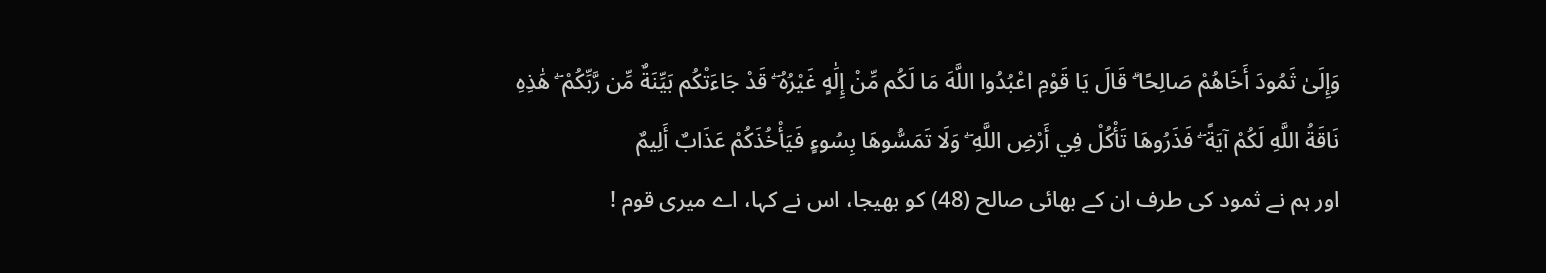وَإِلَىٰ ثَمُودَ أَخَاهُمْ صَالِحًا ۗ قَالَ يَا قَوْمِ اعْبُدُوا اللَّهَ مَا لَكُم مِّنْ إِلَٰهٍ غَيْرُهُ ۖ قَدْ جَاءَتْكُم بَيِّنَةٌ مِّن رَّبِّكُمْ ۖ هَٰذِهِ نَاقَةُ اللَّهِ لَكُمْ آيَةً ۖ فَذَرُوهَا تَأْكُلْ فِي أَرْضِ اللَّهِ ۖ وَلَا تَمَسُّوهَا بِسُوءٍ فَيَأْخُذَكُمْ عَذَابٌ أَلِيمٌ
اور ہم نے ثمود کی طرف ان کے بھائی صالح (48) کو بھیجا، اس نے کہا، اے میری قوم !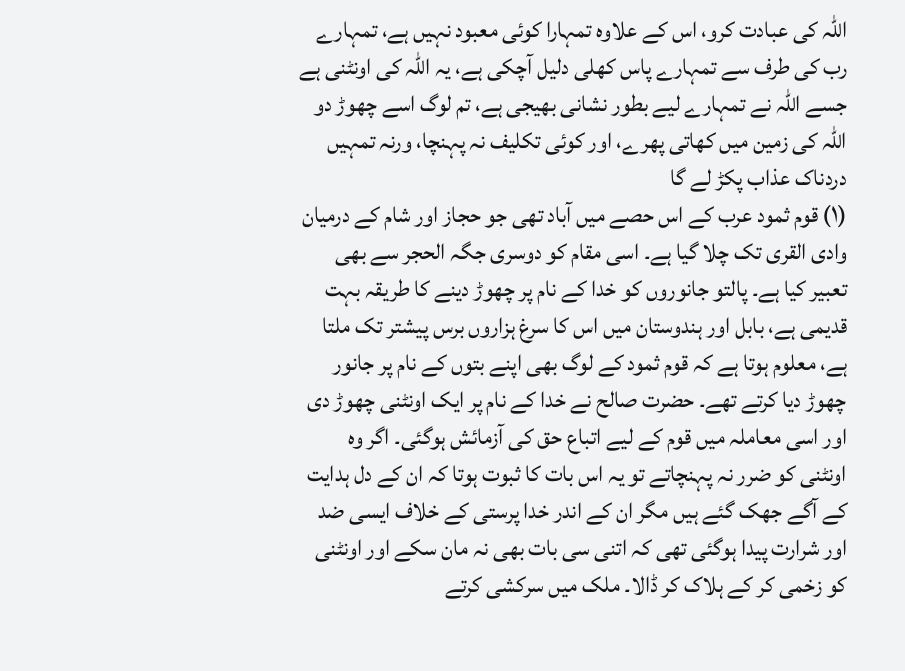اللہ کی عبادت کرو، اس کے علاوہ تمہارا کوئی معبود نہیں ہے، تمہارے رب کی طرف سے تمہارے پاس کھلی دلیل آچکی ہے، یہ اللہ کی اونٹنی ہے جسے اللہ نے تمہارے لیے بطور نشانی بھیجی ہے، تم لوگ اسے چھوڑ دو اللہ کی زمین میں کھاتی پھرے، اور کوئی تکلیف نہ پہنچا، ورنہ تمہیں دردناک عذاب پکڑ لے گا
(١) قوم ثمود عرب کے اس حصے میں آباد تھی جو حجاز اور شام کے درمیان وادی القری تک چلا گیا ہے۔ اسی مقام کو دوسری جگہ الحجر سے بھی تعبیر کیا ہے۔ پالتو جانوروں کو خدا کے نام پر چھوڑ دینے کا طریقہ بہت قدیمی ہے، بابل اور ہندوستان میں اس کا سرغ ہزاروں برس پیشتر تک ملتا ہے، معلوم ہوتا ہے کہ قوم ثمود کے لوگ بھی اپنے بتوں کے نام پر جانور چھوڑ دیا کرتے تھے۔ حضرت صالح نے خدا کے نام پر ایک اونٹنی چھوڑ دی اور اسی معاملہ میں قوم کے لیے اتباع حق کی آزمائش ہوگئی۔ اگر وہ اونٹنی کو ضرر نہ پہنچاتے تو یہ اس بات کا ثبوت ہوتا کہ ان کے دل ہدایت کے آگے جھک گئے ہیں مگر ان کے اندر خدا پرستی کے خلاف ایسی ضد اور شرارت پیدا ہوگئی تھی کہ اتنی سی بات بھی نہ مان سکے اور اونٹنی کو زخمی کر کے ہلاک کر ڈالا۔ ملک میں سرکشی کرتے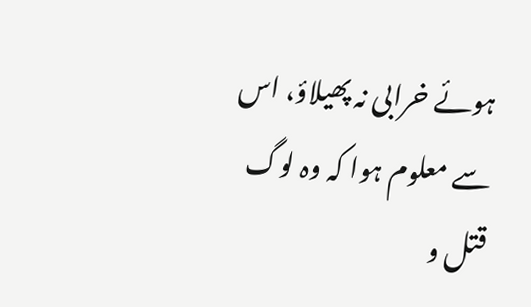ہوئے خرابی نہ پھیلاؤ، اس سے معلوم ہوا کہ وہ لوگ قتل و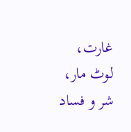غارت، لوٹ مار، شر و فساد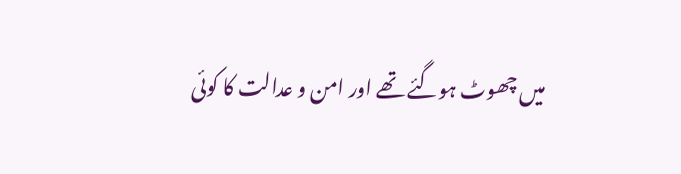میں چھوٹ ہوگئے تھے اور امن و عدالت کا کوئی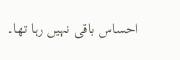احساس باقی نہیں رہا تھا۔